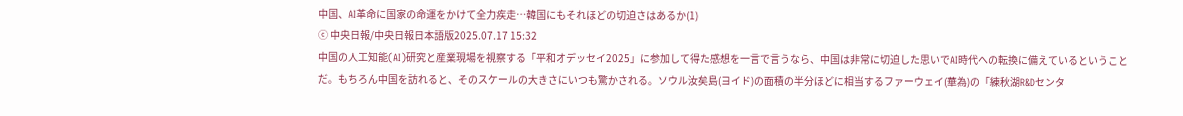中国、AI革命に国家の命運をかけて全力疾走…韓国にもそれほどの切迫さはあるか(1)
ⓒ 中央日報/中央日報日本語版2025.07.17 15:32
中国の人工知能(AI)研究と産業現場を視察する「平和オデッセイ2025」に参加して得た感想を一言で言うなら、中国は非常に切迫した思いでAI時代への転換に備えているということだ。もちろん中国を訪れると、そのスケールの大きさにいつも驚かされる。ソウル汝矣島(ヨイド)の面積の半分ほどに相当するファーウェイ(華為)の「練秋湖R&Dセンタ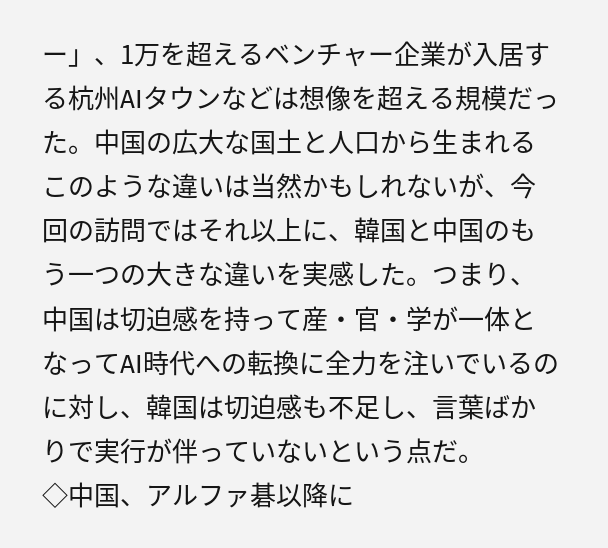ー」、1万を超えるベンチャー企業が入居する杭州AIタウンなどは想像を超える規模だった。中国の広大な国土と人口から生まれるこのような違いは当然かもしれないが、今回の訪問ではそれ以上に、韓国と中国のもう一つの大きな違いを実感した。つまり、中国は切迫感を持って産・官・学が一体となってAI時代への転換に全力を注いでいるのに対し、韓国は切迫感も不足し、言葉ばかりで実行が伴っていないという点だ。
◇中国、アルファ碁以降に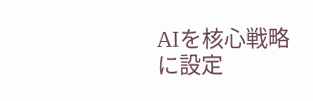AIを核心戦略に設定